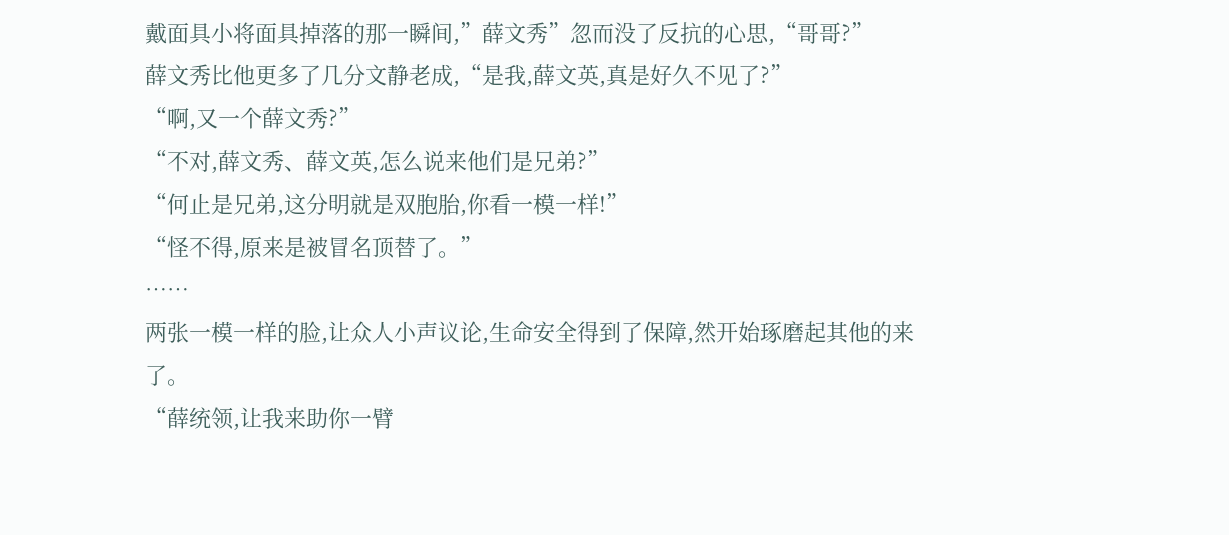戴面具小将面具掉落的那一瞬间,”薛文秀”忽而没了反抗的心思,“哥哥?”
薛文秀比他更多了几分文静老成,“是我,薛文英,真是好久不见了?”
“啊,又一个薛文秀?”
“不对,薛文秀、薛文英,怎么说来他们是兄弟?”
“何止是兄弟,这分明就是双胞胎,你看一模一样!”
“怪不得,原来是被冒名顶替了。”
……
两张一模一样的脸,让众人小声议论,生命安全得到了保障,然开始琢磨起其他的来了。
“薛统领,让我来助你一臂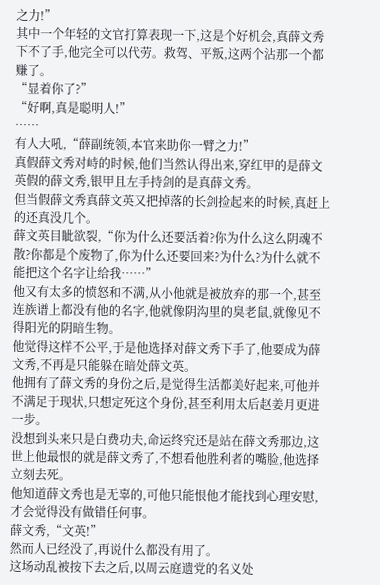之力!”
其中一个年轻的文官打算表现一下,这是个好机会,真薛文秀下不了手,他完全可以代劳。救驾、平叛,这两个沾那一个都赚了。
“显着你了?”
“好啊,真是聪明人!”
……
有人大吼,“薛副统领,本官来助你一臂之力!”
真假薛文秀对峙的时候,他们当然认得出来,穿红甲的是薛文英假的薛文秀,银甲且左手持剑的是真薛文秀。
但当假薛文秀真薛文英又把掉落的长剑捡起来的时候,真赶上的还真没几个。
薛文英目眦欲裂,“你为什么还要活着?你为什么这么阴魂不散?你都是个废物了,你为什么还要回来?为什么?为什么就不能把这个名字让给我……”
他又有太多的愤怒和不满,从小他就是被放弃的那一个,甚至连族谱上都没有他的名字,他就像阴沟里的臭老鼠,就像见不得阳光的阴暗生物。
他觉得这样不公平,于是他选择对薛文秀下手了,他要成为薛文秀,不再是只能躲在暗处薛文英。
他拥有了薛文秀的身份之后,是觉得生活都美好起来,可他并不满足于现状,只想定死这个身份,甚至利用太后赵姜月更进一步。
没想到头来只是白费功夫,命运终究还是站在薛文秀那边,这世上他最恨的就是薛文秀了,不想看他胜利者的嘴脸,他选择立刻去死。
他知道薛文秀也是无辜的,可他只能恨他才能找到心理安慰,才会觉得没有做错任何事。
薛文秀,“文英!”
然而人已经没了,再说什么都没有用了。
这场动乱被按下去之后,以周云庭遗党的名义处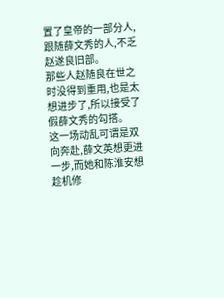置了皇帝的一部分人,跟随薛文秀的人,不乏赵遂良旧部。
那些人赵随良在世之时没得到重用,也是太想进步了,所以接受了假薛文秀的勾搭。
这一场动乱可谓是双向奔赴,薛文英想更进一步,而她和陈淮安想趁机修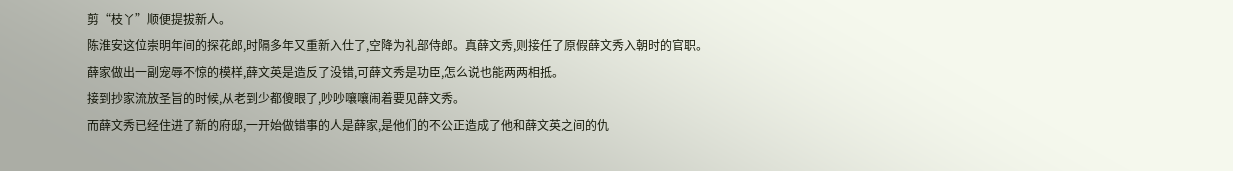剪“枝丫”顺便提拔新人。
陈淮安这位崇明年间的探花郎,时隔多年又重新入仕了,空降为礼部侍郎。真薛文秀,则接任了原假薛文秀入朝时的官职。
薛家做出一副宠辱不惊的模样,薛文英是造反了没错,可薛文秀是功臣,怎么说也能两两相抵。
接到抄家流放圣旨的时候,从老到少都傻眼了,吵吵嚷嚷闹着要见薛文秀。
而薛文秀已经住进了新的府邸,一开始做错事的人是薛家,是他们的不公正造成了他和薛文英之间的仇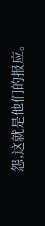怨,这就是他们的报应。